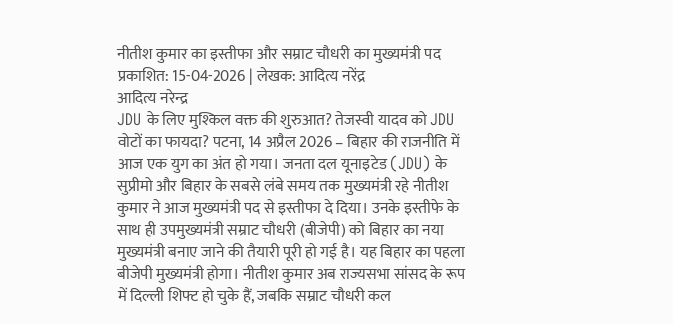नीतीश कुमार का इस्तीफा और सम्राट चौधरी का मुख्यमंत्री पद
प्रकाशित: 15-04-2026 | लेखक: आदित्य नरेंद्र
आदित्य नरेन्द्र
JDU के लिए मुश्किल वक्त की शुरुआत? तेजस्वी यादव को JDU वोटों का फायदा? पटना, 14 अप्रैल 2026 – बिहार की राजनीति में आज एक युग का अंत हो गया। जनता दल यूनाइटेड (JDU) के सुप्रीमो और बिहार के सबसे लंबे समय तक मुख्यमंत्री रहे नीतीश कुमार ने आज मुख्यमंत्री पद से इस्तीफा दे दिया। उनके इस्तीफे के साथ ही उपमुख्यमंत्री सम्राट चौधरी (बीजेपी) को बिहार का नया मुख्यमंत्री बनाए जाने की तैयारी पूरी हो गई है। यह बिहार का पहला बीजेपी मुख्यमंत्री होगा। नीतीश कुमार अब राज्यसभा सांसद के रूप में दिल्ली शिफ्ट हो चुके हैं, जबकि सम्राट चौधरी कल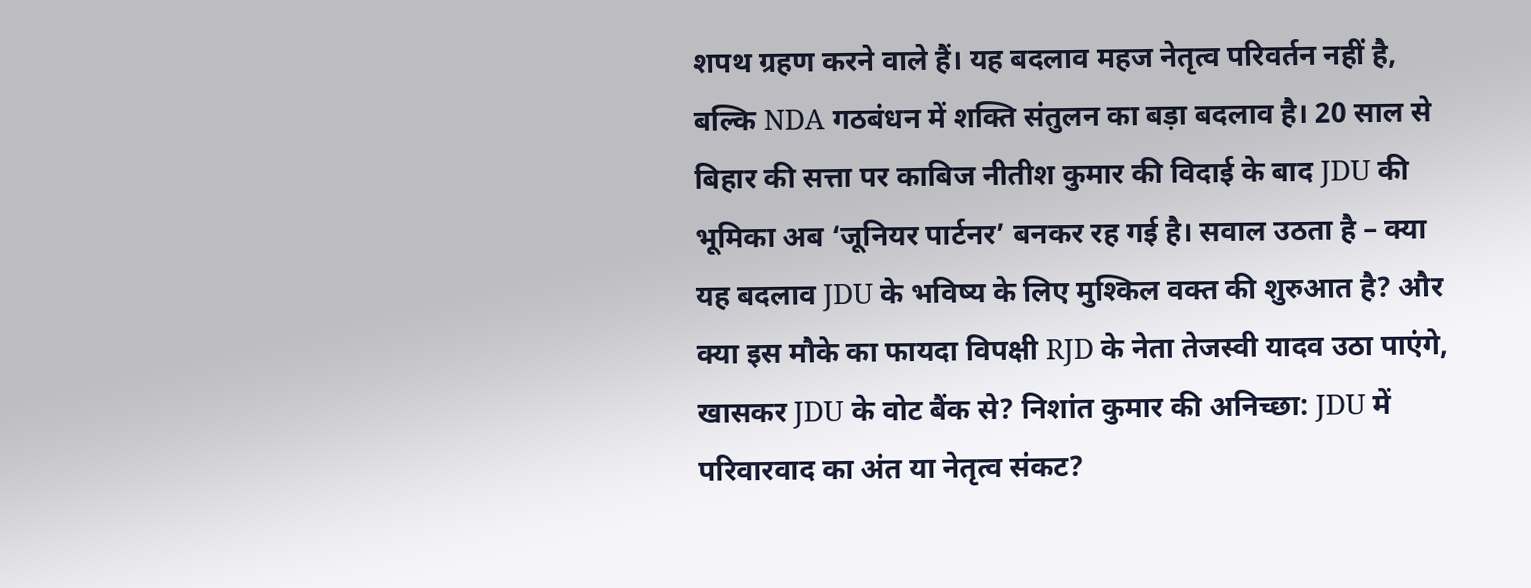शपथ ग्रहण करने वाले हैं। यह बदलाव महज नेतृत्व परिवर्तन नहीं है, बल्कि NDA गठबंधन में शक्ति संतुलन का बड़ा बदलाव है। 20 साल से बिहार की सत्ता पर काबिज नीतीश कुमार की विदाई के बाद JDU की भूमिका अब ‘जूनियर पार्टनर’ बनकर रह गई है। सवाल उठता है – क्या यह बदलाव JDU के भविष्य के लिए मुश्किल वक्त की शुरुआत है? और क्या इस मौके का फायदा विपक्षी RJD के नेता तेजस्वी यादव उठा पाएंगे, खासकर JDU के वोट बैंक से? निशांत कुमार की अनिच्छा: JDU में परिवारवाद का अंत या नेतृत्व संकट?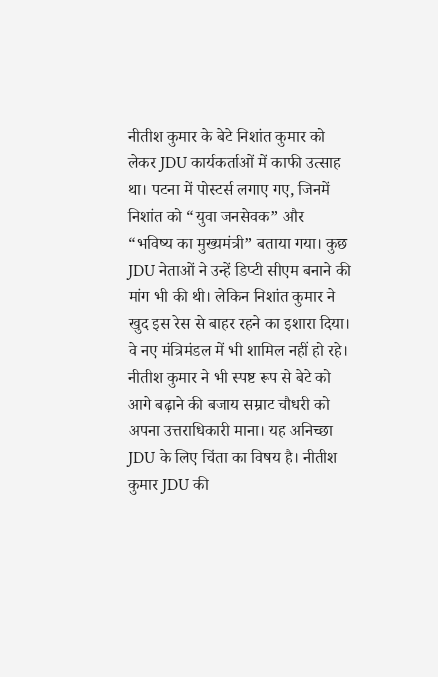नीतीश कुमार के बेटे निशांत कुमार को लेकर JDU कार्यकर्ताओं में काफी उत्साह था। पटना में पोस्टर्स लगाए गए, जिनमें निशांत को “युवा जनसेवक” और “भविष्य का मुख्यमंत्री” बताया गया। कुछ JDU नेताओं ने उन्हें डिप्टी सीएम बनाने की मांग भी की थी। लेकिन निशांत कुमार ने खुद इस रेस से बाहर रहने का इशारा दिया। वे नए मंत्रिमंडल में भी शामिल नहीं हो रहे। नीतीश कुमार ने भी स्पष्ट रूप से बेटे को आगे बढ़ाने की बजाय सम्राट चौधरी को अपना उत्तराधिकारी माना। यह अनिच्छा JDU के लिए चिंता का विषय है। नीतीश कुमार JDU की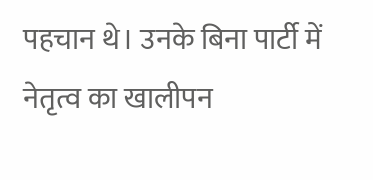पहचान थे। उनके बिना पार्टी में नेतृत्व का खालीपन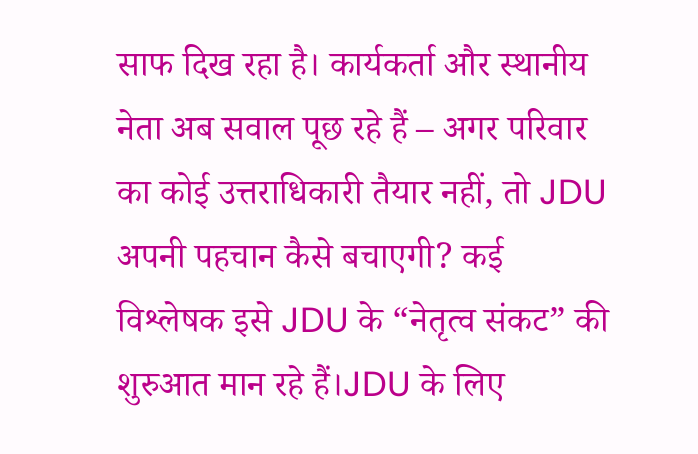साफ दिख रहा है। कार्यकर्ता और स्थानीय नेता अब सवाल पूछ रहे हैं – अगर परिवार का कोई उत्तराधिकारी तैयार नहीं, तो JDU अपनी पहचान कैसे बचाएगी? कई विश्लेषक इसे JDU के “नेतृत्व संकट” की शुरुआत मान रहे हैं।JDU के लिए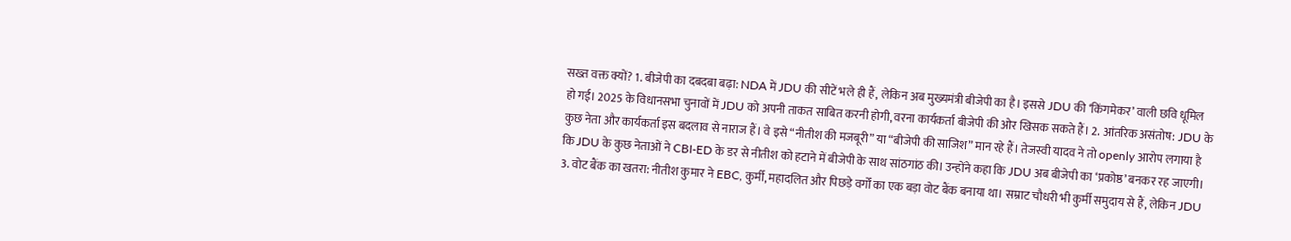सख्त वक्त क्यों? 1. बीजेपी का दबदबा बढ़ा: NDA में JDU की सीटें भले ही हैं, लेकिन अब मुख्यमंत्री बीजेपी का है। इससे JDU की ‘किंगमेकर’ वाली छवि धूमिल हो गई। 2025 के विधानसभा चुनावों में JDU को अपनी ताकत साबित करनी होगी, वरना कार्यकर्ता बीजेपी की ओर खिसक सकते हैं। 2. आंतरिक असंतोष: JDU के कुछ नेता और कार्यकर्ता इस बदलाव से नाराज हैं। वे इसे “नीतीश की मजबूरी” या “बीजेपी की साजिश” मान रहे हैं। तेजस्वी यादव ने तो openly आरोप लगाया है कि JDU के कुछ नेताओं ने CBI-ED के डर से नीतीश को हटाने में बीजेपी के साथ सांठगांठ की। उन्होंने कहा कि JDU अब बीजेपी का ‘प्रकोष्ठ’ बनकर रह जाएगी। 3. वोट बैंक का खतरा: नीतीश कुमार ने EBC, कुर्मी, महादलित और पिछड़े वर्गों का एक बड़ा वोट बैंक बनाया था। सम्राट चौधरी भी कुर्मी समुदाय से हैं, लेकिन JDU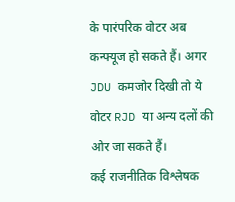के पारंपरिक वोटर अब कन्फ्यूज हो सकते हैं। अगर JDU कमजोर दिखी तो ये वोटर RJD या अन्य दलों की ओर जा सकते हैं।
कई राजनीतिक विश्लेषक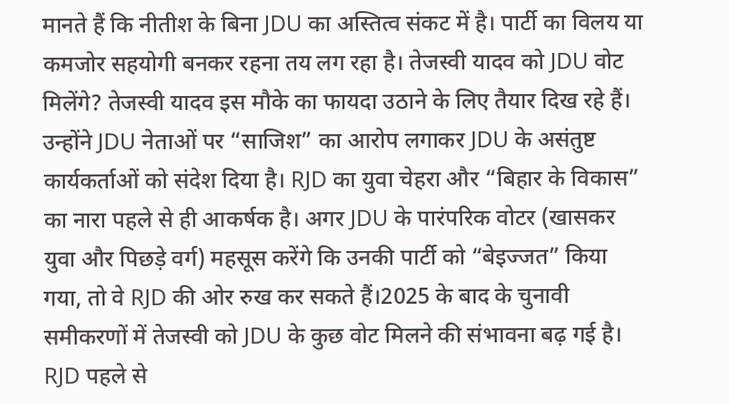मानते हैं कि नीतीश के बिना JDU का अस्तित्व संकट में है। पार्टी का विलय या कमजोर सहयोगी बनकर रहना तय लग रहा है। तेजस्वी यादव को JDU वोट मिलेंगे? तेजस्वी यादव इस मौके का फायदा उठाने के लिए तैयार दिख रहे हैं। उन्होंने JDU नेताओं पर “साजिश” का आरोप लगाकर JDU के असंतुष्ट कार्यकर्ताओं को संदेश दिया है। RJD का युवा चेहरा और “बिहार के विकास” का नारा पहले से ही आकर्षक है। अगर JDU के पारंपरिक वोटर (खासकर युवा और पिछड़े वर्ग) महसूस करेंगे कि उनकी पार्टी को “बेइज्जत” किया गया, तो वे RJD की ओर रुख कर सकते हैं।2025 के बाद के चुनावी समीकरणों में तेजस्वी को JDU के कुछ वोट मिलने की संभावना बढ़ गई है। RJD पहले से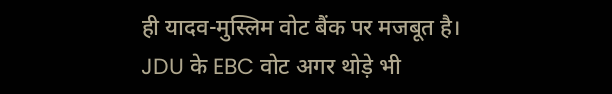ही यादव-मुस्लिम वोट बैंक पर मजबूत है। JDU के EBC वोट अगर थोड़े भी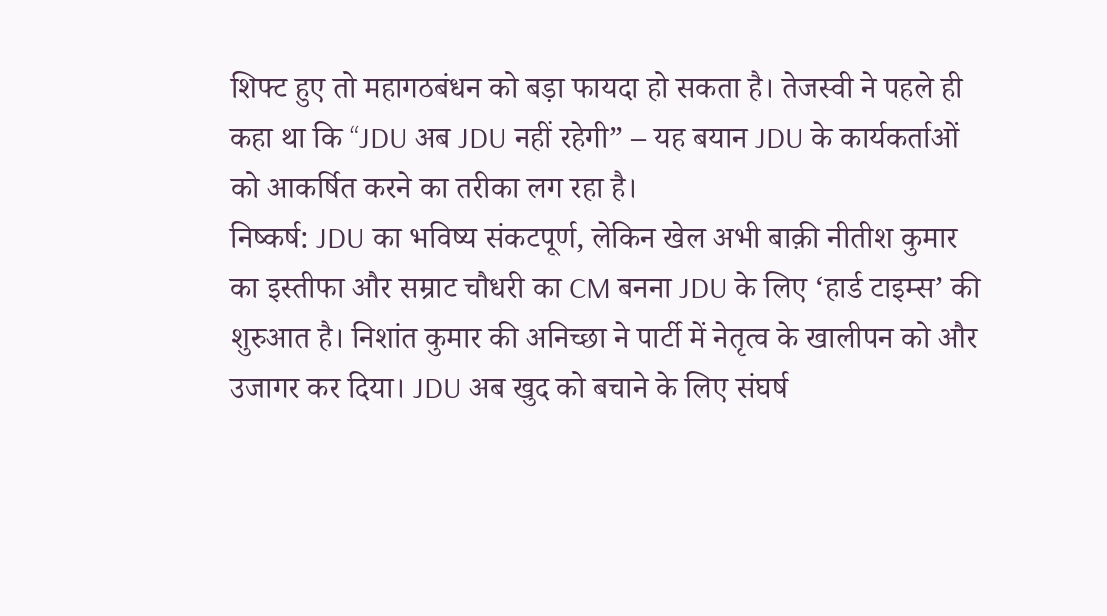शिफ्ट हुए तो महागठबंधन को बड़ा फायदा हो सकता है। तेजस्वी ने पहले ही कहा था कि “JDU अब JDU नहीं रहेगी” – यह बयान JDU के कार्यकर्ताओं को आकर्षित करने का तरीका लग रहा है।
निष्कर्ष: JDU का भविष्य संकटपूर्ण, लेकिन खेल अभी बाक़ी नीतीश कुमार का इस्तीफा और सम्राट चौधरी का CM बनना JDU के लिए ‘हार्ड टाइम्स’ की शुरुआत है। निशांत कुमार की अनिच्छा ने पार्टी में नेतृत्व के खालीपन को और उजागर कर दिया। JDU अब खुद को बचाने के लिए संघर्ष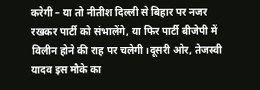करेगी – या तो नीतीश दिल्ली से बिहार पर नजर रखकर पार्टी को संभालेंगे, या फिर पार्टी बीजेपी में विलीन होने की राह पर चलेगी।दूसरी ओर, तेजस्वी यादव इस मौके का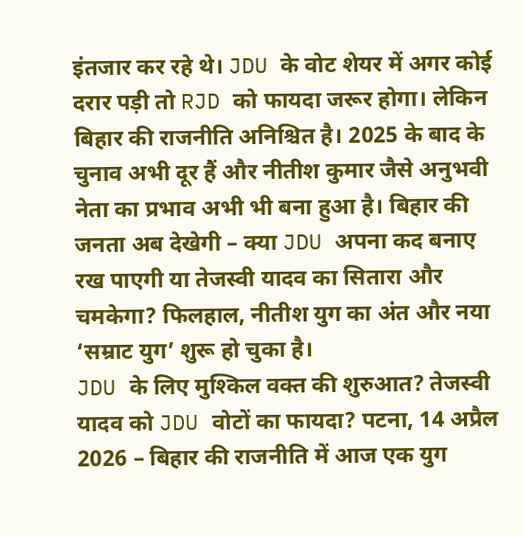इंतजार कर रहे थे। JDU के वोट शेयर में अगर कोई दरार पड़ी तो RJD को फायदा जरूर होगा। लेकिन बिहार की राजनीति अनिश्चित है। 2025 के बाद के चुनाव अभी दूर हैं और नीतीश कुमार जैसे अनुभवी नेता का प्रभाव अभी भी बना हुआ है। बिहार की जनता अब देखेगी – क्या JDU अपना कद बनाए रख पाएगी या तेजस्वी यादव का सितारा और चमकेगा? फिलहाल, नीतीश युग का अंत और नया ‘सम्राट युग’ शुरू हो चुका है।
JDU के लिए मुश्किल वक्त की शुरुआत? तेजस्वी यादव को JDU वोटों का फायदा? पटना, 14 अप्रैल 2026 – बिहार की राजनीति में आज एक युग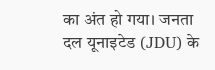का अंत हो गया। जनता दल यूनाइटेड (JDU) के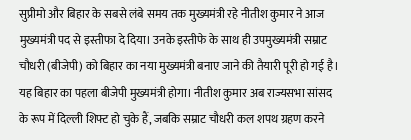सुप्रीमो और बिहार के सबसे लंबे समय तक मुख्यमंत्री रहे नीतीश कुमार ने आज मुख्यमंत्री पद से इस्तीफा दे दिया। उनके इस्तीफे के साथ ही उपमुख्यमंत्री सम्राट चौधरी (बीजेपी) को बिहार का नया मुख्यमंत्री बनाए जाने की तैयारी पूरी हो गई है। यह बिहार का पहला बीजेपी मुख्यमंत्री होगा। नीतीश कुमार अब राज्यसभा सांसद के रूप में दिल्ली शिफ्ट हो चुके हैं, जबकि सम्राट चौधरी कल शपथ ग्रहण करने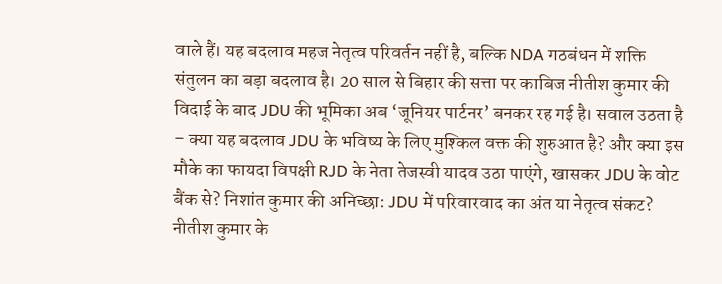वाले हैं। यह बदलाव महज नेतृत्व परिवर्तन नहीं है, बल्कि NDA गठबंधन में शक्ति संतुलन का बड़ा बदलाव है। 20 साल से बिहार की सत्ता पर काबिज नीतीश कुमार की विदाई के बाद JDU की भूमिका अब ‘जूनियर पार्टनर’ बनकर रह गई है। सवाल उठता है – क्या यह बदलाव JDU के भविष्य के लिए मुश्किल वक्त की शुरुआत है? और क्या इस मौके का फायदा विपक्षी RJD के नेता तेजस्वी यादव उठा पाएंगे, खासकर JDU के वोट बैंक से? निशांत कुमार की अनिच्छा: JDU में परिवारवाद का अंत या नेतृत्व संकट? नीतीश कुमार के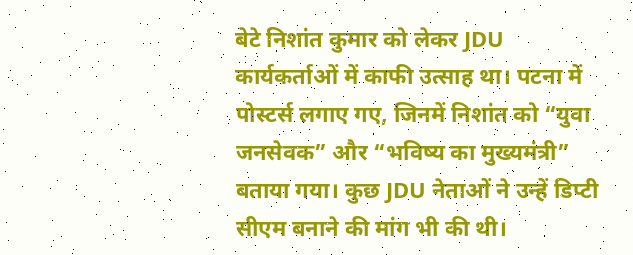बेटे निशांत कुमार को लेकर JDU कार्यकर्ताओं में काफी उत्साह था। पटना में पोस्टर्स लगाए गए, जिनमें निशांत को “युवा जनसेवक” और “भविष्य का मुख्यमंत्री” बताया गया। कुछ JDU नेताओं ने उन्हें डिप्टी सीएम बनाने की मांग भी की थी।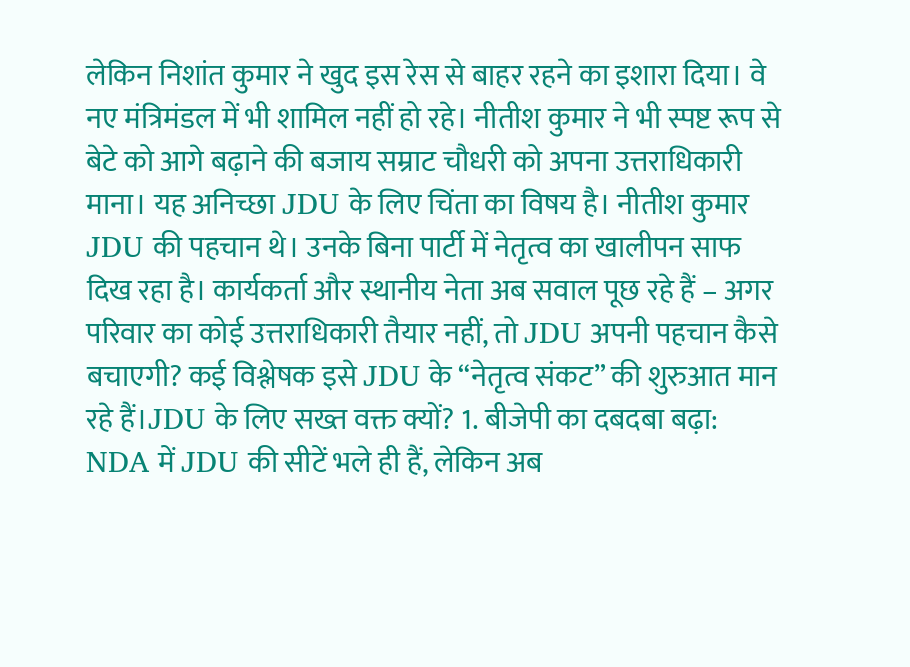लेकिन निशांत कुमार ने खुद इस रेस से बाहर रहने का इशारा दिया। वे नए मंत्रिमंडल में भी शामिल नहीं हो रहे। नीतीश कुमार ने भी स्पष्ट रूप से बेटे को आगे बढ़ाने की बजाय सम्राट चौधरी को अपना उत्तराधिकारी माना। यह अनिच्छा JDU के लिए चिंता का विषय है। नीतीश कुमार JDU की पहचान थे। उनके बिना पार्टी में नेतृत्व का खालीपन साफ दिख रहा है। कार्यकर्ता और स्थानीय नेता अब सवाल पूछ रहे हैं – अगर परिवार का कोई उत्तराधिकारी तैयार नहीं, तो JDU अपनी पहचान कैसे बचाएगी? कई विश्लेषक इसे JDU के “नेतृत्व संकट” की शुरुआत मान रहे हैं।JDU के लिए सख्त वक्त क्यों? 1. बीजेपी का दबदबा बढ़ा: NDA में JDU की सीटें भले ही हैं, लेकिन अब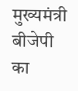मुख्यमंत्री बीजेपी का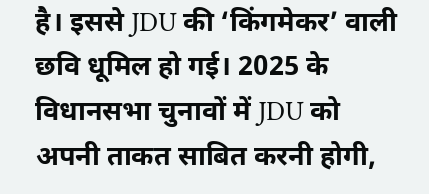है। इससे JDU की ‘किंगमेकर’ वाली छवि धूमिल हो गई। 2025 के विधानसभा चुनावों में JDU को अपनी ताकत साबित करनी होगी,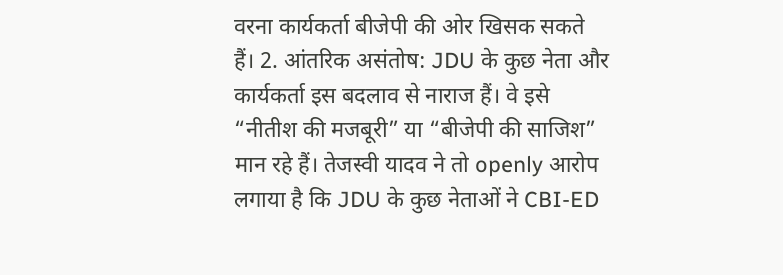वरना कार्यकर्ता बीजेपी की ओर खिसक सकते हैं। 2. आंतरिक असंतोष: JDU के कुछ नेता और कार्यकर्ता इस बदलाव से नाराज हैं। वे इसे “नीतीश की मजबूरी” या “बीजेपी की साजिश” मान रहे हैं। तेजस्वी यादव ने तो openly आरोप लगाया है कि JDU के कुछ नेताओं ने CBI-ED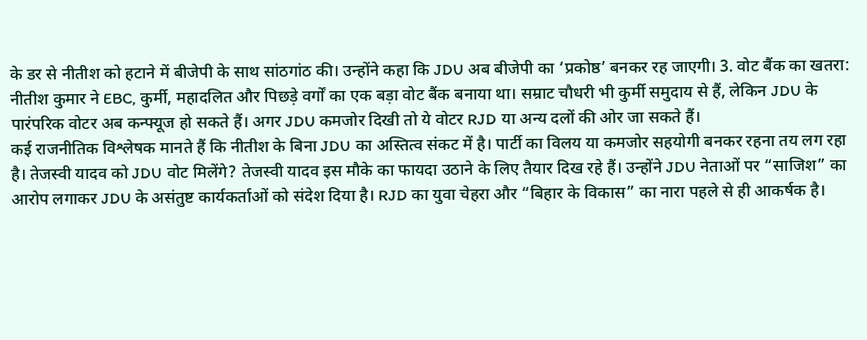के डर से नीतीश को हटाने में बीजेपी के साथ सांठगांठ की। उन्होंने कहा कि JDU अब बीजेपी का ‘प्रकोष्ठ’ बनकर रह जाएगी। 3. वोट बैंक का खतरा: नीतीश कुमार ने EBC, कुर्मी, महादलित और पिछड़े वर्गों का एक बड़ा वोट बैंक बनाया था। सम्राट चौधरी भी कुर्मी समुदाय से हैं, लेकिन JDU के पारंपरिक वोटर अब कन्फ्यूज हो सकते हैं। अगर JDU कमजोर दिखी तो ये वोटर RJD या अन्य दलों की ओर जा सकते हैं।
कई राजनीतिक विश्लेषक मानते हैं कि नीतीश के बिना JDU का अस्तित्व संकट में है। पार्टी का विलय या कमजोर सहयोगी बनकर रहना तय लग रहा है। तेजस्वी यादव को JDU वोट मिलेंगे? तेजस्वी यादव इस मौके का फायदा उठाने के लिए तैयार दिख रहे हैं। उन्होंने JDU नेताओं पर “साजिश” का आरोप लगाकर JDU के असंतुष्ट कार्यकर्ताओं को संदेश दिया है। RJD का युवा चेहरा और “बिहार के विकास” का नारा पहले से ही आकर्षक है।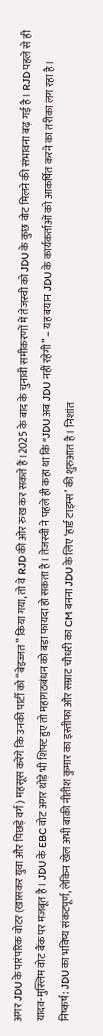अगर JDU के पारंपरिक वोटर (खासकर युवा और पिछड़े वर्ग) महसूस करेंगे कि उनकी पार्टी को “बेइज्जत” किया गया, तो वे RJD की ओर रुख कर सकते हैं।2025 के बाद के चुनावी समीकरणों में तेजस्वी को JDU के कुछ वोट मिलने की संभावना बढ़ गई है। RJD पहले से ही यादव-मुस्लिम वोट बैंक पर मजबूत है। JDU के EBC वोट अगर थोड़े भी शिफ्ट हुए तो महागठबंधन को बड़ा फायदा हो सकता है। तेजस्वी ने पहले ही कहा था कि “JDU अब JDU नहीं रहेगी” – यह बयान JDU के कार्यकर्ताओं को आकर्षित करने का तरीका लग रहा है।
निष्कर्ष: JDU का भविष्य संकटपूर्ण, लेकिन खेल अभी बाक़ी नीतीश कुमार का इस्तीफा और सम्राट चौधरी का CM बनना JDU के लिए ‘हार्ड टाइम्स’ की शुरुआत है। निशांत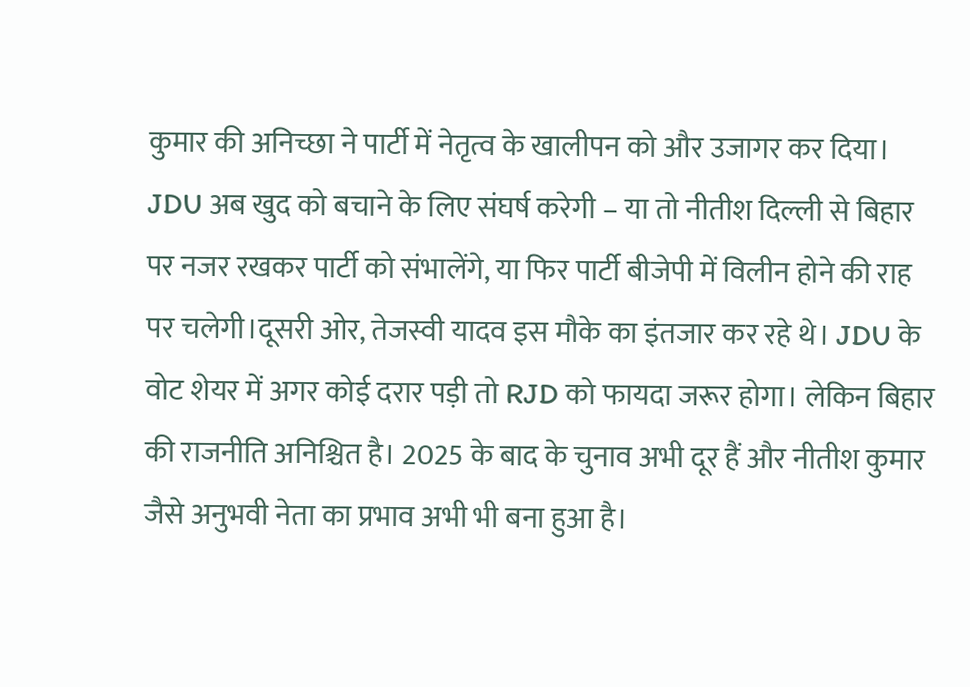कुमार की अनिच्छा ने पार्टी में नेतृत्व के खालीपन को और उजागर कर दिया। JDU अब खुद को बचाने के लिए संघर्ष करेगी – या तो नीतीश दिल्ली से बिहार पर नजर रखकर पार्टी को संभालेंगे, या फिर पार्टी बीजेपी में विलीन होने की राह पर चलेगी।दूसरी ओर, तेजस्वी यादव इस मौके का इंतजार कर रहे थे। JDU के वोट शेयर में अगर कोई दरार पड़ी तो RJD को फायदा जरूर होगा। लेकिन बिहार की राजनीति अनिश्चित है। 2025 के बाद के चुनाव अभी दूर हैं और नीतीश कुमार जैसे अनुभवी नेता का प्रभाव अभी भी बना हुआ है।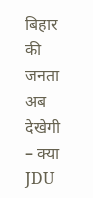बिहार की जनता अब देखेगी – क्या JDU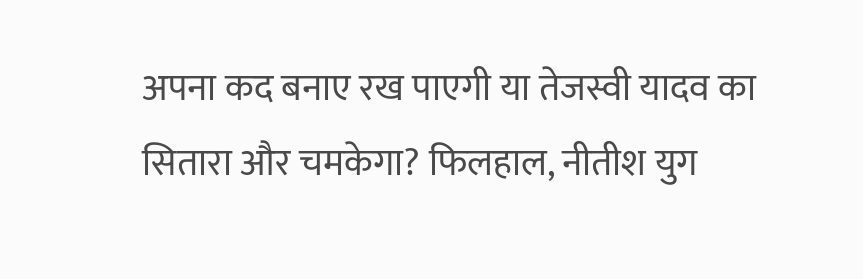अपना कद बनाए रख पाएगी या तेजस्वी यादव का सितारा और चमकेगा? फिलहाल, नीतीश युग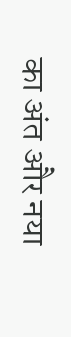का अंत और नया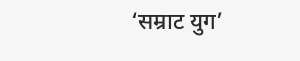‘सम्राट युग’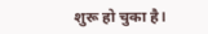शुरू हो चुका है।